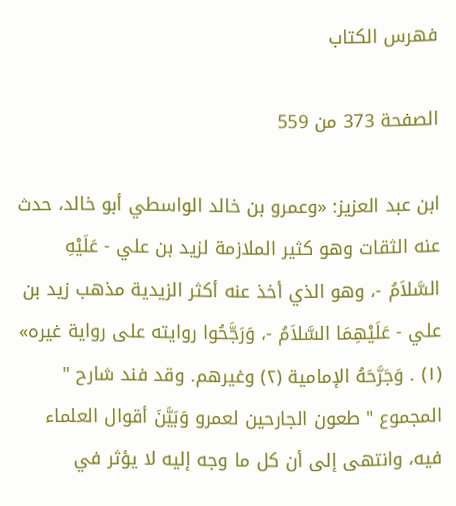فهرس الكتاب

الصفحة 373 من 559

ابن عبد العزيز: «وعمرو بن خالد الواسطي أبو خالد، حدث عنه الثقات وهو كثير الملازمة لزيد بن علي - عَلَيْهِ السَّلاَمُ -، وهو الذي أخذ عنه أكثر الزيدية مذهب زيد بن علي - عَلَيْهِمَا السَّلاَمُ -، وَرَجَّحُوا روايته على رواية غيره» (١) . وَجَرَّحَهُ الإمامية (٢) وغيرهم. وقد فند شارح " المجموع " طعون الجارحين لعمرو وَبَيَّنَ أقوال العلماء فيه، وانتهى إلى أن كل ما وجه إليه لا يؤثر في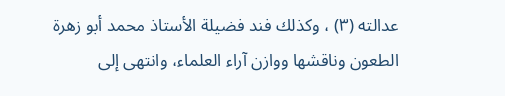عدالته (٣) ، وكذلك فند فضيلة الأستاذ محمد أبو زهرة الطعون وناقشها ووازن آراء العلماء، وانتهى إلى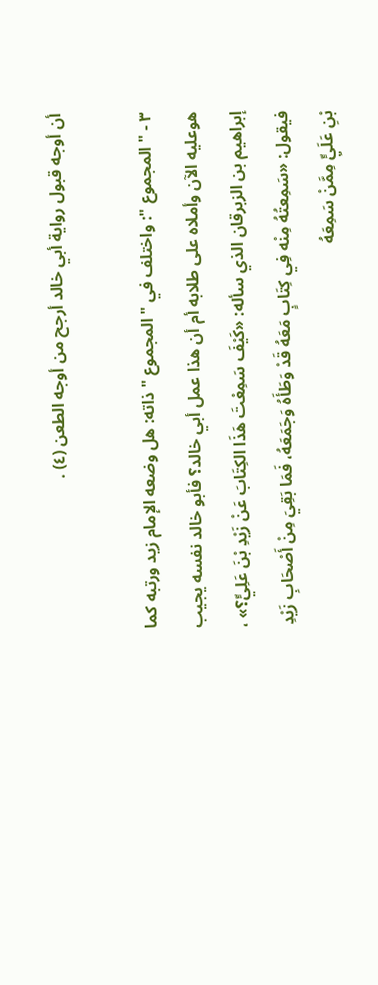أن أوجه قبول رواية أبي خالد أرجح من أوجه الطعن (٤) .

٣ - " المجموع ": واختلف في " المجموع " ذاته: هل وضعه الإمام زيد ورتبه كما هوعليه الآن وأملاه على طلابه أم أن هذا عمل أبي خالد؟ فأبو خالد نفسه يجيب إبراهيم بن الزبرقان الذي سأله: «كَيْفَ سَمِعْتَ هَذَا الكِتَابَ عَنْ زَيْدِ بْنَ عَلِيٍّ؟» ، فيقول: «سَمِعتُهُ مِنْه فِي كِتَابٍ مَعَهُ قَدْ وَطَأَهُ وَجَمَعَهُ، فَمَا بَقِيَ مِنْ أَصْحَابِ زَيْدِ بْنِ عَلَيٍِّ مِمَّنْ سَمِعَهُ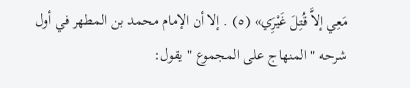مَعِي إلاَّ قُتِلَ غَيْرَِي» (٥) . إلا أن الإمام محمد بن المطهر في أول شرحه " المنهاج على المجموع " يقول: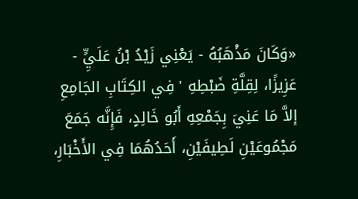«وَكَانَ مَذْهَبُهُ - يَعْنِي زَيْدُ بْنُ عَلَيٍِّ - عَزِيزًا، لِقِلَّةِ ضَبْطِهِ ' فِي الكِتَابِ الجَامِعِ إلاَّ مَا عَنِيَ بِجَمْعِهِ أَبُو خَالِدٍ، فَإِنَّه جَمَعَ مَجْمُوعَيْنِ لَطِيفَيْنِ، أَحَدُهُمَا فِي الأَخْبَارِ،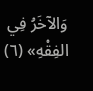وَالآخَرُ فِي الفِقْهِ» (٦)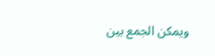ويمكن الجمع بين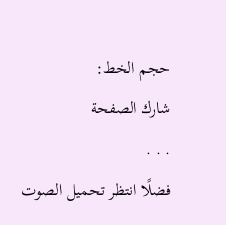حجم الخط:
شارك الصفحة
. . .
فضلًا انتظر تحميل الصوت